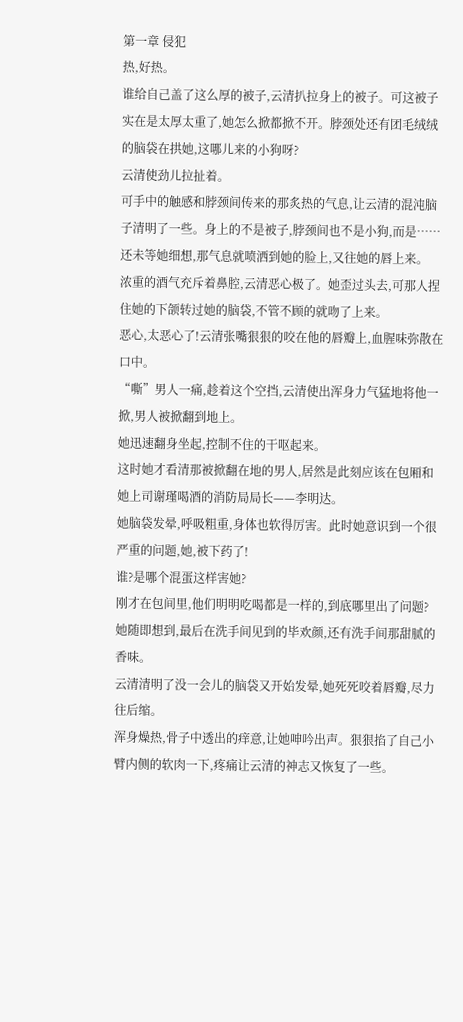第一章 侵犯
热,好热。
谁给自己盖了这么厚的被子,云清扒拉身上的被子。可这被子实在是太厚太重了,她怎么掀都掀不开。脖颈处还有团毛绒绒的脑袋在拱她,这哪儿来的小狗呀?
云清使劲儿拉扯着。
可手中的触感和脖颈间传来的那炙热的气息,让云清的混沌脑子清明了一些。身上的不是被子,脖颈间也不是小狗,而是……
还未等她细想,那气息就喷洒到她的脸上,又往她的唇上来。
浓重的酒气充斥着鼻腔,云清恶心极了。她歪过头去,可那人捏住她的下颌转过她的脑袋,不管不顾的就吻了上来。
恶心,太恶心了!云清张嘴狠狠的咬在他的唇瓣上,血腥味弥散在口中。
“嘶”男人一痛,趁着这个空挡,云清使出浑身力气猛地将他一掀,男人被掀翻到地上。
她迅速翻身坐起,控制不住的干呕起来。
这时她才看清那被掀翻在地的男人,居然是此刻应该在包厢和她上司谢瑾喝酒的消防局局长——李明达。
她脑袋发晕,呼吸粗重,身体也软得厉害。此时她意识到一个很严重的问题,她,被下药了!
谁?是哪个混蛋这样害她?
刚才在包间里,他们明明吃喝都是一样的,到底哪里出了问题?她随即想到,最后在洗手间见到的毕欢颜,还有洗手间那甜腻的香味。
云清清明了没一会儿的脑袋又开始发晕,她死死咬着唇瓣,尽力往后缩。
浑身燥热,骨子中透出的痒意,让她呻吟出声。狠狠掐了自己小臂内侧的软肉一下,疼痛让云清的神志又恢复了一些。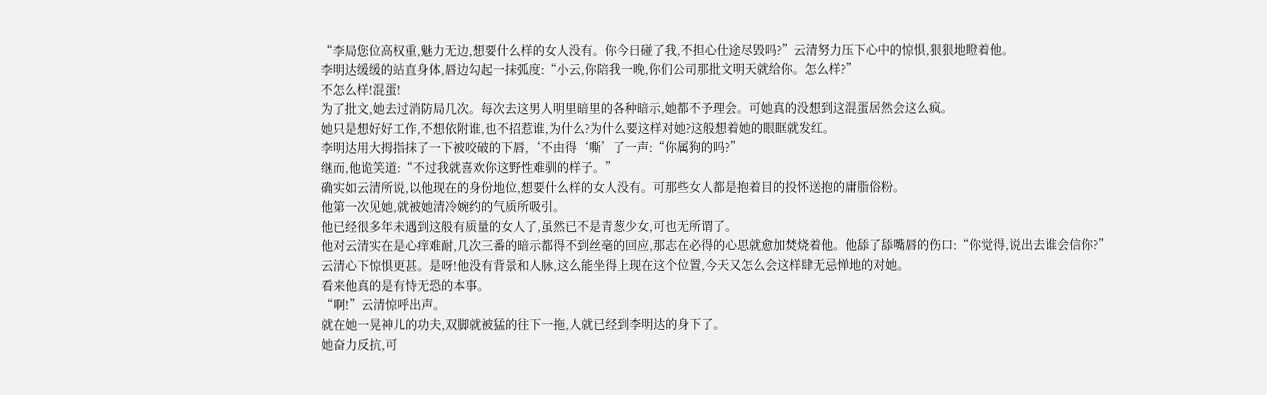“李局您位高权重,魅力无边,想要什么样的女人没有。你今日碰了我,不担心仕途尽毁吗?”云清努力压下心中的惊惧,狠狠地瞪着他。
李明达缓缓的站直身体,唇边勾起一抹弧度:“小云,你陪我一晚,你们公司那批文明天就给你。怎么样?”
不怎么样!混蛋!
为了批文,她去过消防局几次。每次去这男人明里暗里的各种暗示,她都不予理会。可她真的没想到这混蛋居然会这么疯。
她只是想好好工作,不想依附谁,也不招惹谁,为什么?为什么要这样对她?这般想着她的眼眶就发红。
李明达用大拇指抹了一下被咬破的下唇,‘不由得‘嘶’了一声:“你属狗的吗?”
继而,他诡笑道:“不过我就喜欢你这野性难驯的样子。”
确实如云清所说,以他现在的身份地位,想要什么样的女人没有。可那些女人都是抱着目的投怀送抱的庸脂俗粉。
他第一次见她,就被她清冷婉约的气质所吸引。
他已经很多年未遇到这般有质量的女人了,虽然已不是青葱少女,可也无所谓了。
他对云清实在是心痒难耐,几次三番的暗示都得不到丝毫的回应,那志在必得的心思就愈加焚烧着他。他舔了舔嘴唇的伤口:“你觉得,说出去谁会信你?”
云清心下惊惧更甚。是呀!他没有背景和人脉,这么能坐得上现在这个位置,今天又怎么会这样肆无忌惮地的对她。
看来他真的是有恃无恐的本事。
“啊!”云清惊呼出声。
就在她一晃神儿的功夫,双脚就被猛的往下一拖,人就已经到李明达的身下了。
她奋力反抗,可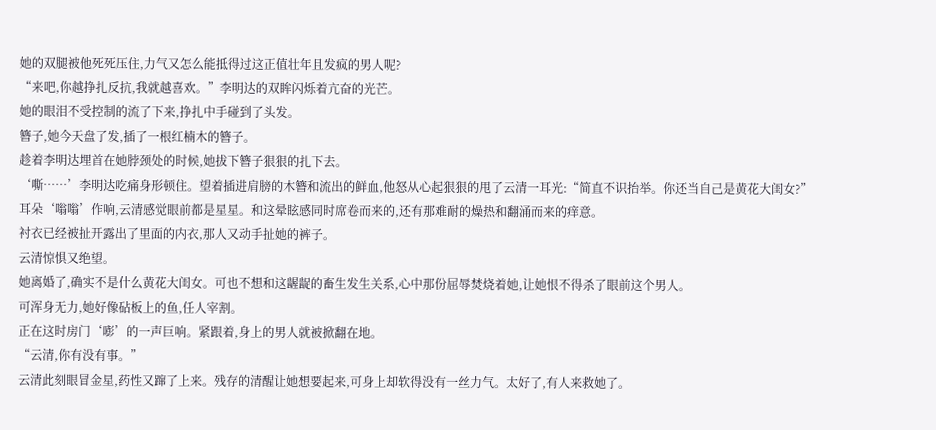她的双腿被他死死压住,力气又怎么能抵得过这正值壮年且发疯的男人呢?
“来吧,你越挣扎反抗,我就越喜欢。”李明达的双眸闪烁着亢奋的光芒。
她的眼泪不受控制的流了下来,挣扎中手碰到了头发。
簪子,她今天盘了发,插了一根红楠木的簪子。
趁着李明达埋首在她脖颈处的时候,她拔下簪子狠狠的扎下去。
‘嘶……’李明达吃痛身形顿住。望着插进肩膀的木簪和流出的鲜血,他怒从心起狠狠的甩了云清一耳光:“简直不识抬举。你还当自己是黄花大闺女?”
耳朵‘嗡嗡’作响,云清感觉眼前都是星星。和这晕眩感同时席卷而来的,还有那难耐的燥热和翻涌而来的痒意。
衬衣已经被扯开露出了里面的内衣,那人又动手扯她的裤子。
云清惊惧又绝望。
她离婚了,确实不是什么黄花大闺女。可也不想和这龌龊的畜生发生关系,心中那份屈辱焚烧着她,让她恨不得杀了眼前这个男人。
可浑身无力,她好像砧板上的鱼,任人宰割。
正在这时房门‘嘭’的一声巨响。紧跟着,身上的男人就被掀翻在地。
“云清,你有没有事。”
云清此刻眼冒金星,药性又蹿了上来。残存的清醒让她想要起来,可身上却软得没有一丝力气。太好了,有人来救她了。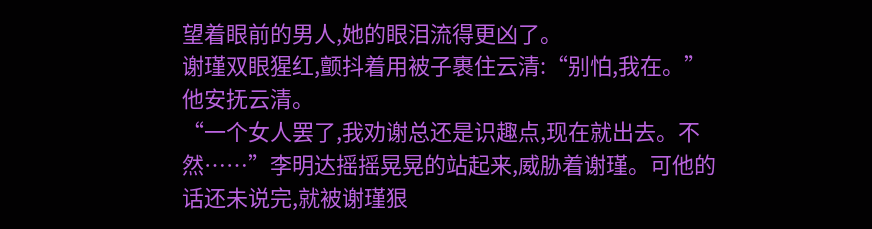望着眼前的男人,她的眼泪流得更凶了。
谢瑾双眼猩红,颤抖着用被子裹住云清:“别怕,我在。”他安抚云清。
“一个女人罢了,我劝谢总还是识趣点,现在就出去。不然……”李明达摇摇晃晃的站起来,威胁着谢瑾。可他的话还未说完,就被谢瑾狠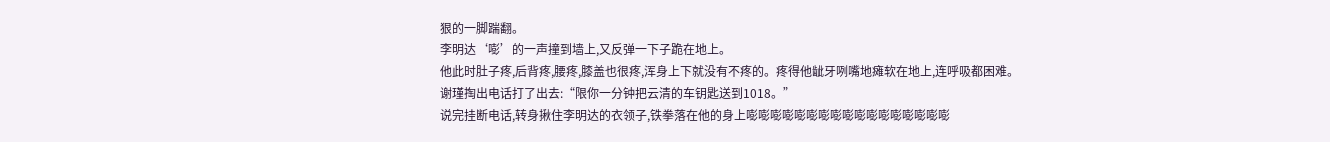狠的一脚踹翻。
李明达‘嘭’的一声撞到墙上,又反弹一下子跪在地上。
他此时肚子疼,后背疼,腰疼,膝盖也很疼,浑身上下就没有不疼的。疼得他龇牙咧嘴地瘫软在地上,连呼吸都困难。
谢瑾掏出电话打了出去:“限你一分钟把云清的车钥匙送到1018。”
说完挂断电话,转身揪住李明达的衣领子,铁拳落在他的身上嘭嘭嘭嘭嘭嘭嘭嘭嘭嘭嘭嘭嘭嘭嘭嘭嘭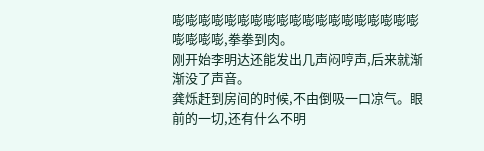嘭嘭嘭嘭嘭嘭嘭嘭嘭嘭嘭嘭嘭嘭嘭嘭嘭嘭嘭嘭嘭嘭嘭,拳拳到肉。
刚开始李明达还能发出几声闷哼声,后来就渐渐没了声音。
龚烁赶到房间的时候,不由倒吸一口凉气。眼前的一切,还有什么不明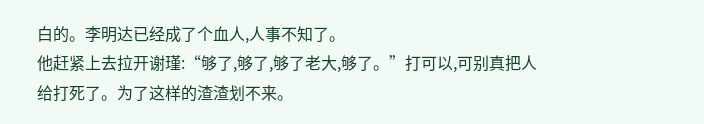白的。李明达已经成了个血人,人事不知了。
他赶紧上去拉开谢瑾:“够了,够了,够了老大,够了。”打可以,可别真把人给打死了。为了这样的渣渣划不来。